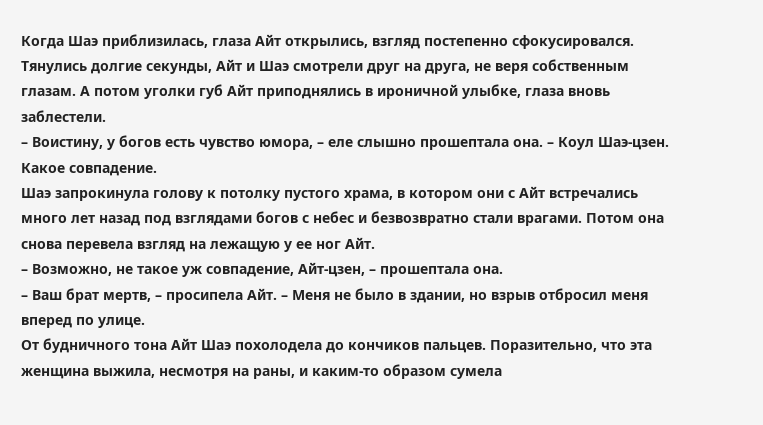Когда Шаэ приблизилась, глаза Айт открылись, взгляд постепенно сфокусировался. Тянулись долгие секунды, Айт и Шаэ смотрели друг на друга, не веря собственным глазам. А потом уголки губ Айт приподнялись в ироничной улыбке, глаза вновь заблестели.
– Воистину, у богов есть чувство юмора, – еле слышно прошептала она. – Коул Шаэ-цзен. Какое совпадение.
Шаэ запрокинула голову к потолку пустого храма, в котором они с Айт встречались много лет назад под взглядами богов с небес и безвозвратно стали врагами. Потом она снова перевела взгляд на лежащую у ее ног Айт.
– Возможно, не такое уж совпадение, Айт-цзен, – прошептала она.
– Ваш брат мертв, – просипела Айт. – Меня не было в здании, но взрыв отбросил меня вперед по улице.
От будничного тона Айт Шаэ похолодела до кончиков пальцев. Поразительно, что эта женщина выжила, несмотря на раны, и каким-то образом сумела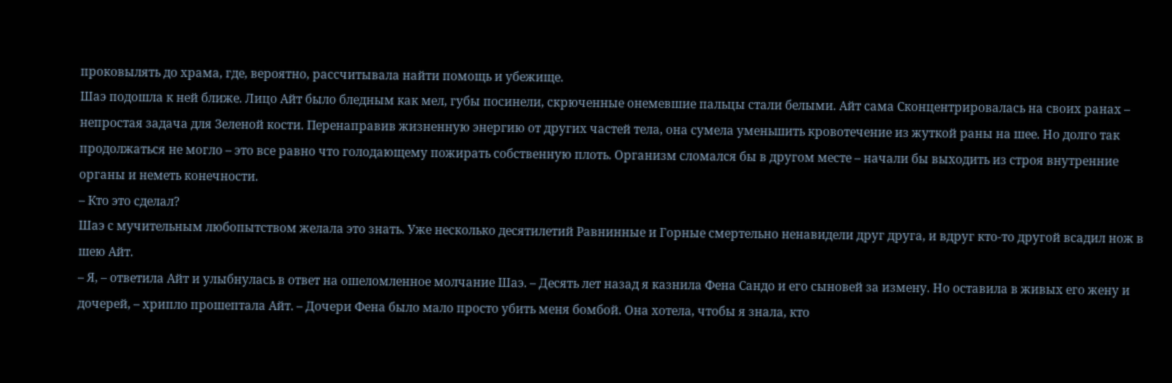проковылять до храма, где, вероятно, рассчитывала найти помощь и убежище.
Шаэ подошла к ней ближе. Лицо Айт было бледным как мел, губы посинели, скрюченные онемевшие пальцы стали белыми. Айт сама Сконцентрировалась на своих ранах – непростая задача для Зеленой кости. Перенаправив жизненную энергию от других частей тела, она сумела уменьшить кровотечение из жуткой раны на шее. Но долго так продолжаться не могло – это все равно что голодающему пожирать собственную плоть. Организм сломался бы в другом месте – начали бы выходить из строя внутренние органы и неметь конечности.
– Кто это сделал?
Шаэ с мучительным любопытством желала это знать. Уже несколько десятилетий Равнинные и Горные смертельно ненавидели друг друга, и вдруг кто-то другой всадил нож в шею Айт.
– Я, – ответила Айт и улыбнулась в ответ на ошеломленное молчание Шаэ. – Десять лет назад я казнила Фена Сандо и его сыновей за измену. Но оставила в живых его жену и дочерей, – хрипло прошептала Айт. – Дочери Фена было мало просто убить меня бомбой. Она хотела, чтобы я знала, кто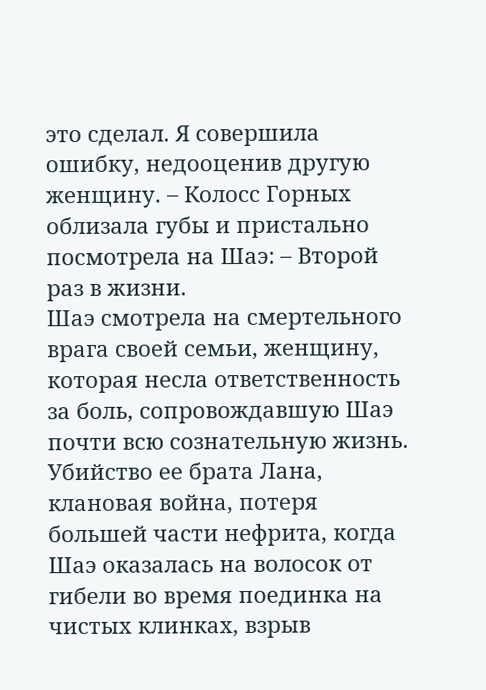это сделал. Я совершила ошибку, недооценив другую женщину. – Колосс Горных облизала губы и пристально посмотрела на Шаэ: – Второй раз в жизни.
Шаэ смотрела на смертельного врага своей семьи, женщину, которая несла ответственность за боль, сопровождавшую Шаэ почти всю сознательную жизнь. Убийство ее брата Лана, клановая война, потеря большей части нефрита, когда Шаэ оказалась на волосок от гибели во время поединка на чистых клинках, взрыв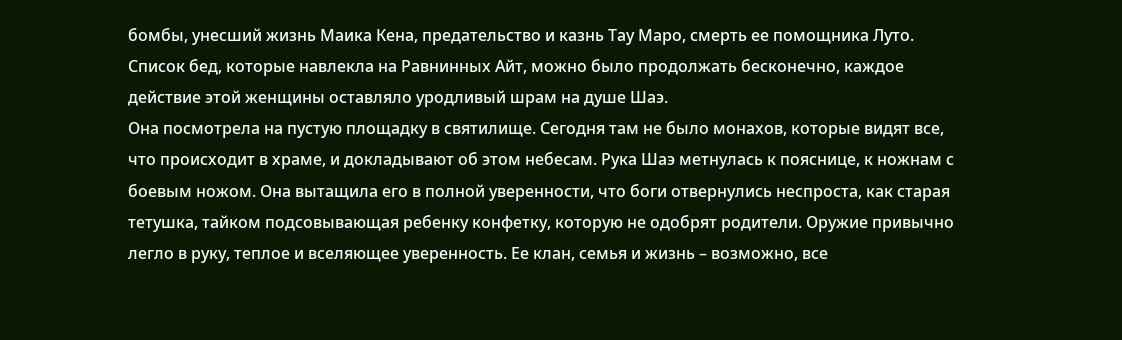бомбы, унесший жизнь Маика Кена, предательство и казнь Тау Маро, смерть ее помощника Луто. Список бед, которые навлекла на Равнинных Айт, можно было продолжать бесконечно, каждое действие этой женщины оставляло уродливый шрам на душе Шаэ.
Она посмотрела на пустую площадку в святилище. Сегодня там не было монахов, которые видят все, что происходит в храме, и докладывают об этом небесам. Рука Шаэ метнулась к пояснице, к ножнам с боевым ножом. Она вытащила его в полной уверенности, что боги отвернулись неспроста, как старая тетушка, тайком подсовывающая ребенку конфетку, которую не одобрят родители. Оружие привычно легло в руку, теплое и вселяющее уверенность. Ее клан, семья и жизнь – возможно, все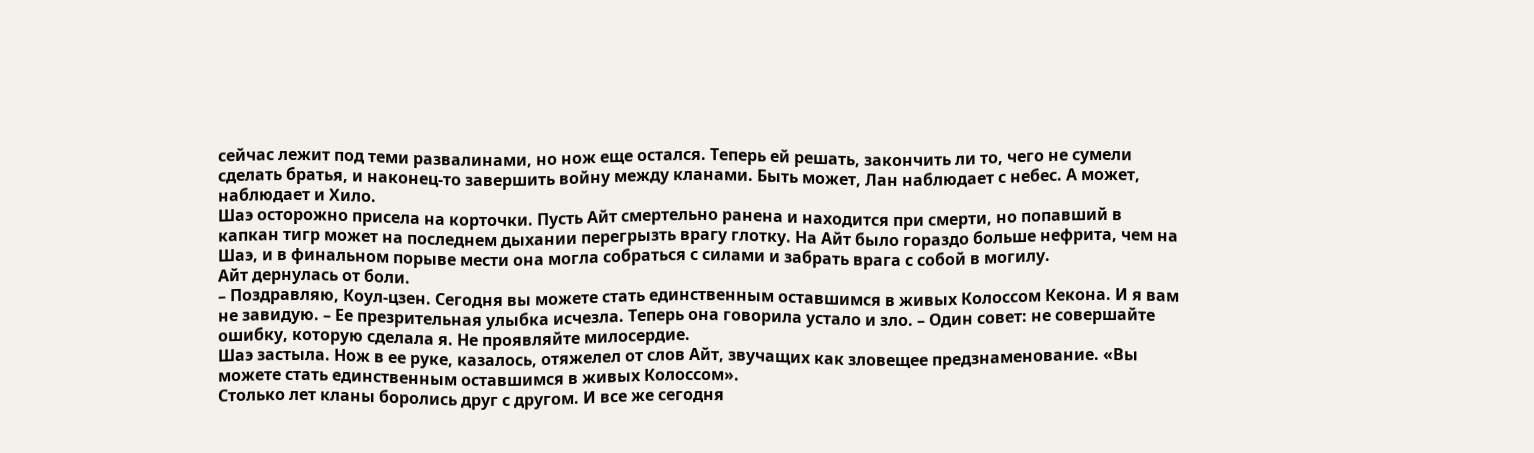сейчас лежит под теми развалинами, но нож еще остался. Теперь ей решать, закончить ли то, чего не сумели сделать братья, и наконец-то завершить войну между кланами. Быть может, Лан наблюдает с небес. А может, наблюдает и Хило.
Шаэ осторожно присела на корточки. Пусть Айт смертельно ранена и находится при смерти, но попавший в капкан тигр может на последнем дыхании перегрызть врагу глотку. На Айт было гораздо больше нефрита, чем на Шаэ, и в финальном порыве мести она могла собраться с силами и забрать врага с собой в могилу.
Айт дернулась от боли.
– Поздравляю, Коул-цзен. Сегодня вы можете стать единственным оставшимся в живых Колоссом Кекона. И я вам не завидую. – Ее презрительная улыбка исчезла. Теперь она говорила устало и зло. – Один совет: не совершайте ошибку, которую сделала я. Не проявляйте милосердие.
Шаэ застыла. Нож в ее руке, казалось, отяжелел от слов Айт, звучащих как зловещее предзнаменование. «Вы можете стать единственным оставшимся в живых Колоссом».
Столько лет кланы боролись друг с другом. И все же сегодня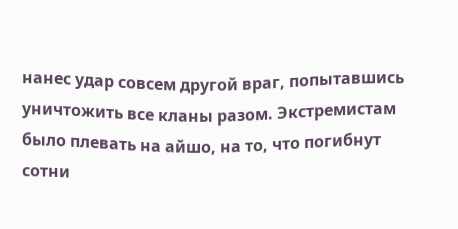нанес удар совсем другой враг, попытавшись уничтожить все кланы разом. Экстремистам было плевать на айшо, на то, что погибнут сотни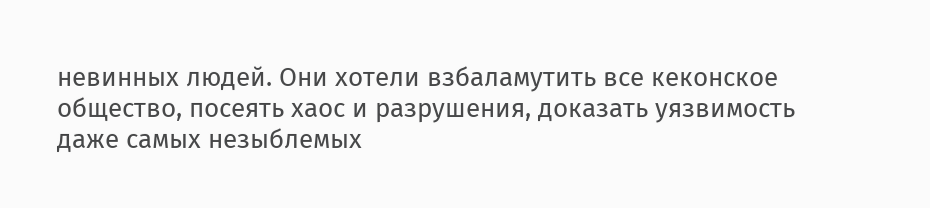невинных людей. Они хотели взбаламутить все кеконское общество, посеять хаос и разрушения, доказать уязвимость даже самых незыблемых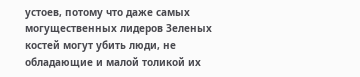устоев, потому что даже самых могущественных лидеров Зеленых костей могут убить люди, не обладающие и малой толикой их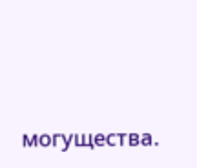могущества.